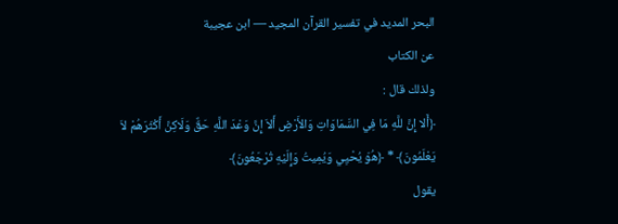البحر المديد في تفسير القرآن المجيد — ابن عجيبة
عن الكتاب
ولذلك قال :
﴿أَلا إِنَّ للَّهِ مَا فِي السَّمَاوَاتِ وَالأَرْضِ أَلاَ إِنَّ وَعْدَ اللَّهِ حَقٌّ وَلَاكِنَّ أَكْثَرَهُمْ لاَ يَعْلَمُونَ﴾ * ﴿هُوَ يُحْيِي وَيُمِيتُ وَإِلَيْهِ تُرْجَعُونَ﴾
يقول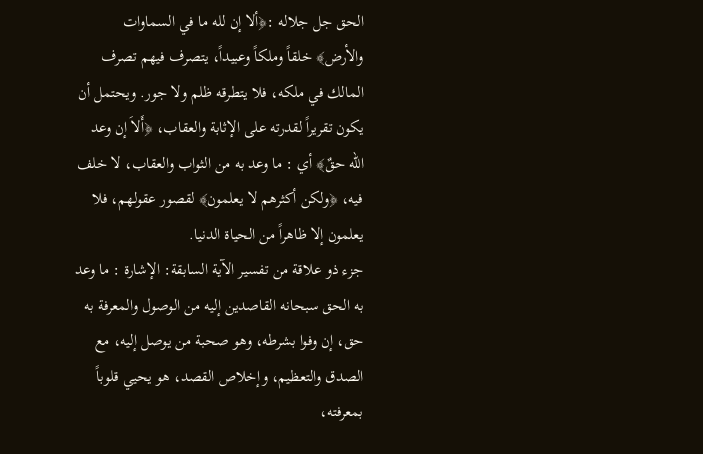الحق جل جلاله :﴿ألا إن لله ما في السماوات والأرض﴾ خلقاً وملكاً وعبيداً، يتصرف فيهم تصرف المالك في ملكه، فلا يتطرقه ظلم ولا جور. ويحتمل أن يكون تقريراً لقدرته على الإثابة والعقاب، ﴿أَلاَ إن وعد الله حقٌ﴾ أي : ما وعد به من الثواب والعقاب، لا خلف فيه، ﴿ولكن أكثرهم لا يعلمون﴾ لقصور عقولهم، فلا يعلمون إلا ظاهراً من الحياة الدنيا.
جزء ذو علاقة من تفسير الآية السابقة: الإشارة : ما وعد به الحق سبحانه القاصدين إليه من الوصول والمعرفة به حق، إن وفوا بشرطه، وهو صحبة من يوصل إليه، مع الصدق والتعظيم، وإخلاص القصد، هو يحيي قلوباً بمعرفته،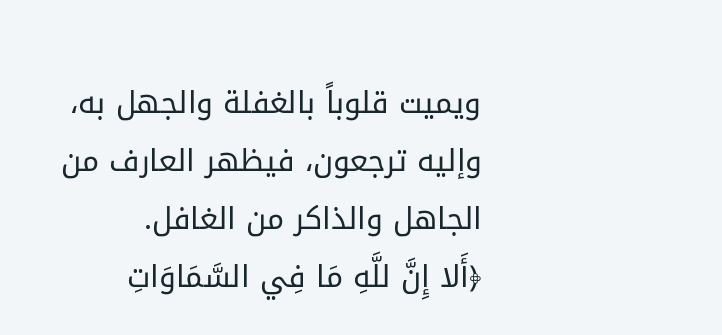ويميت قلوباً بالغفلة والجهل به، وإليه ترجعون، فيظهر العارف من الجاهل والذاكر من الغافل.
﴿أَلا إِنَّ للَّهِ مَا فِي السَّمَاوَاتِ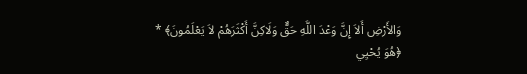وَالأَرْضِ أَلاَ إِنَّ وَعْدَ اللَّهِ حَقٌّ وَلَاكِنَّ أَكْثَرَهُمْ لاَ يَعْلَمُونَ﴾ * ﴿هُوَ يُحْيِي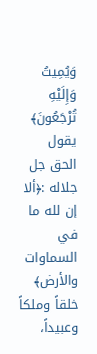وَيُمِيتُ وَإِلَيْهِ تُرْجَعُونَ﴾
يقول الحق جل جلاله :﴿ألا إن لله ما في السماوات والأرض﴾ خلقاً وملكاً وعبيداً،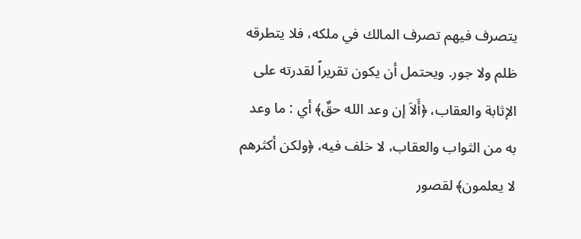يتصرف فيهم تصرف المالك في ملكه، فلا يتطرقه ظلم ولا جور. ويحتمل أن يكون تقريراً لقدرته على الإثابة والعقاب، ﴿أَلاَ إن وعد الله حقٌ﴾ أي : ما وعد به من الثواب والعقاب، لا خلف فيه، ﴿ولكن أكثرهم لا يعلمون﴾ لقصور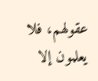عقولهم، فلا يعلمون إلا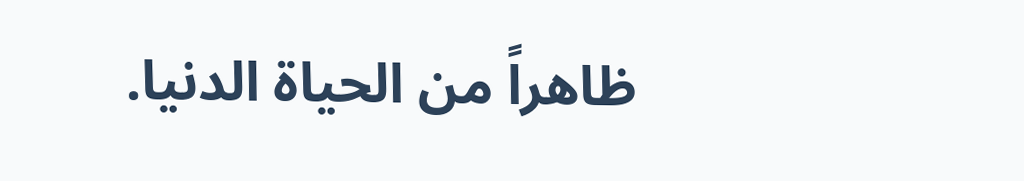ظاهراً من الحياة الدنيا.